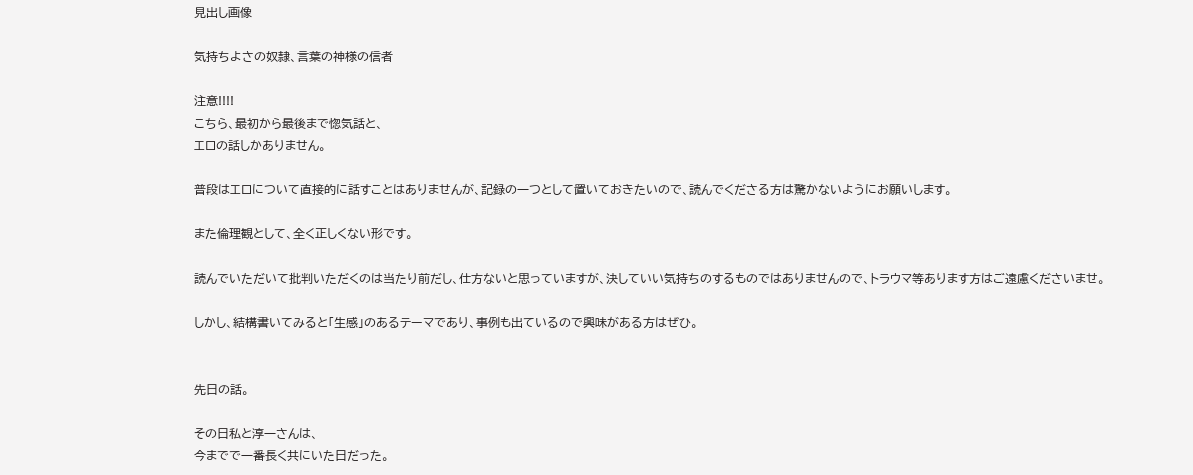見出し画像

気持ちよさの奴隷、言葉の神様の信者

注意!!!!
こちら、最初から最後まで惚気話と、
エロの話しかありません。

普段はエロについて直接的に話すことはありませんが、記録の一つとして置いておきたいので、読んでくださる方は驚かないようにお願いします。

また倫理観として、全く正しくない形です。

読んでいただいて批判いただくのは当たり前だし、仕方ないと思っていますが、決していい気持ちのするものではありませんので、トラウマ等あります方はご遠慮くださいませ。

しかし、結構書いてみると「生感」のあるテーマであり、事例も出ているので興味がある方はぜひ。


先日の話。

その日私と淳一さんは、
今までで一番長く共にいた日だった。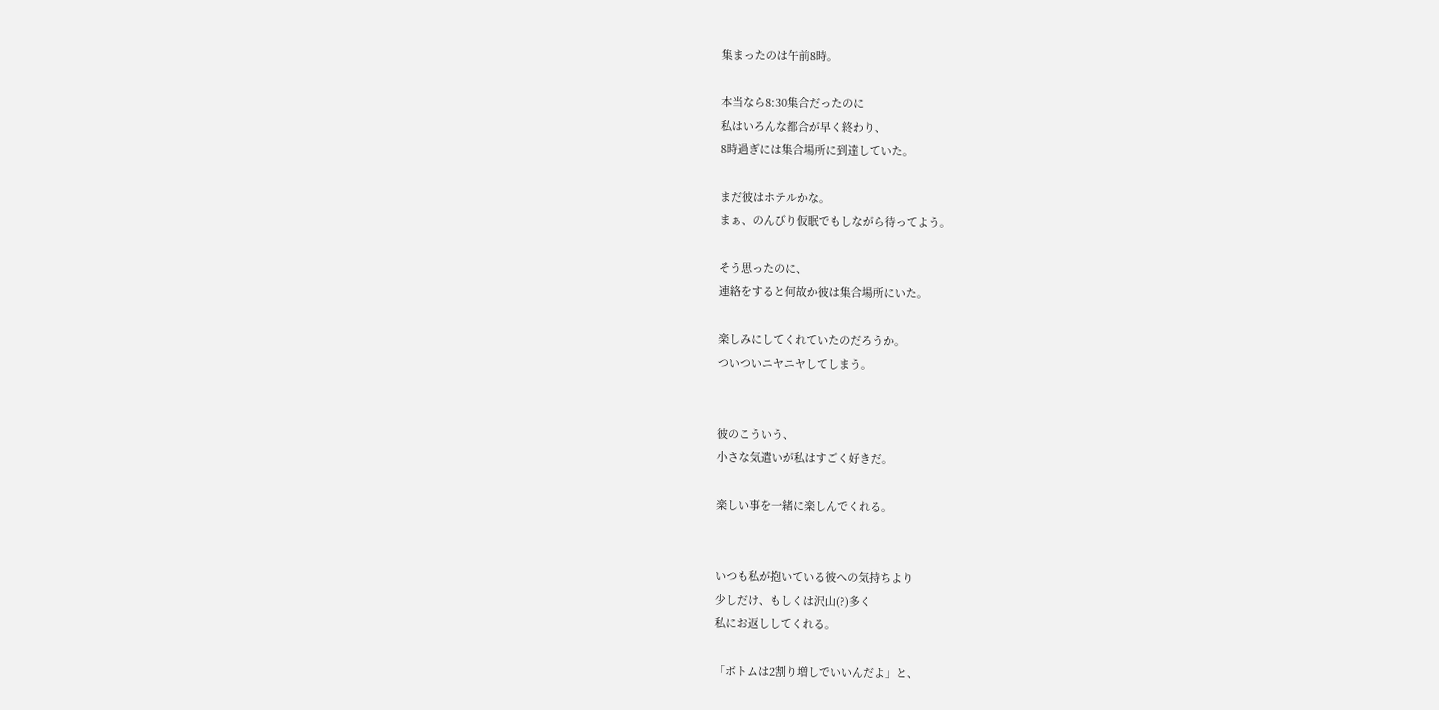集まったのは午前8時。

本当なら8:30集合だったのに
私はいろんな都合が早く終わり、
8時過ぎには集合場所に到達していた。

まだ彼はホテルかな。
まぁ、のんびり仮眠でもしながら待ってよう。

そう思ったのに、
連絡をすると何故か彼は集合場所にいた。

楽しみにしてくれていたのだろうか。
ついついニヤニヤしてしまう。


彼のこういう、
小さな気遣いが私はすごく好きだ。

楽しい事を一緒に楽しんでくれる。


いつも私が抱いている彼への気持ちより
少しだけ、もしくは沢山(?)多く
私にお返ししてくれる。

「ボトムは2割り増しでいいんだよ」と、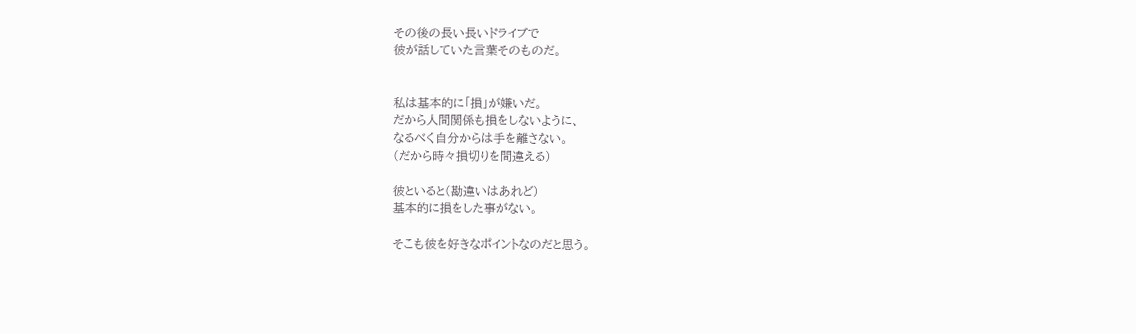その後の長い長いドライブで
彼が話していた言葉そのものだ。


私は基本的に「損」が嫌いだ。
だから人間関係も損をしないように、
なるべく自分からは手を離さない。
(だから時々損切りを間違える)

彼といると(勘違いはあれど)
基本的に損をした事がない。

そこも彼を好きなポイントなのだと思う。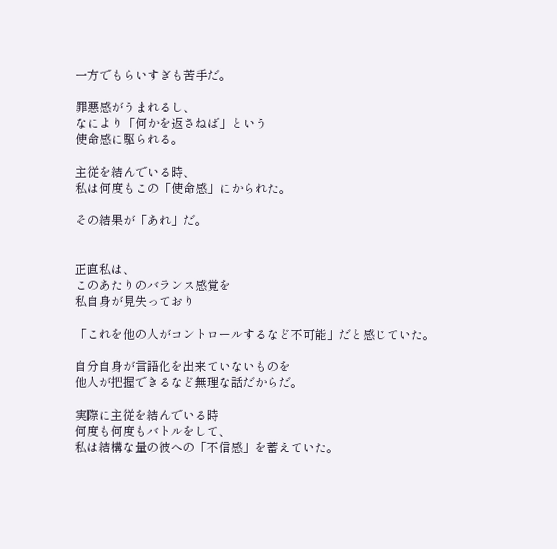一方でもらいすぎも苦手だ。

罪悪感がうまれるし、
なにより「何かを返さねば」という
使命感に駆られる。

主従を結んでいる時、
私は何度もこの「使命感」にかられた。

その結果が「あれ」だ。


正直私は、
このあたりのバランス感覚を
私自身が見失っており

「これを他の人がコントロールするなど不可能」だと感じていた。

自分自身が言語化を出来ていないものを
他人が把握できるなど無理な話だからだ。

実際に主従を結んでいる時
何度も何度もバトルをして、
私は結構な量の彼への「不信感」を蓄えていた。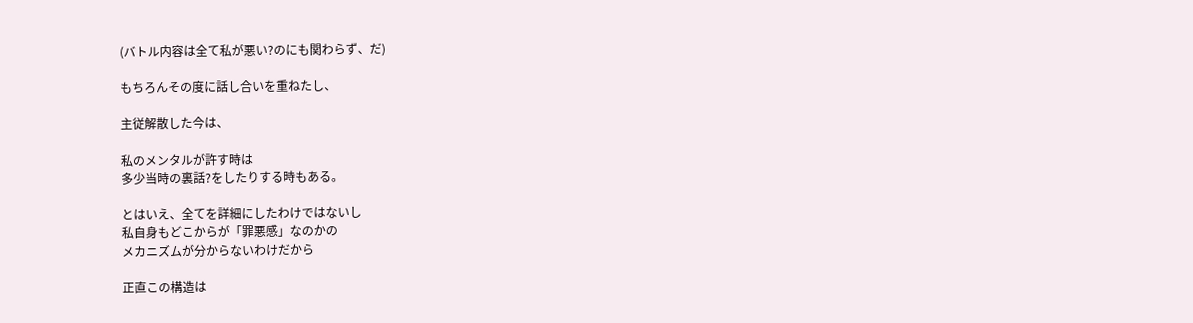(バトル内容は全て私が悪い?のにも関わらず、だ)

もちろんその度に話し合いを重ねたし、

主従解散した今は、

私のメンタルが許す時は
多少当時の裏話?をしたりする時もある。

とはいえ、全てを詳細にしたわけではないし
私自身もどこからが「罪悪感」なのかの
メカニズムが分からないわけだから

正直この構造は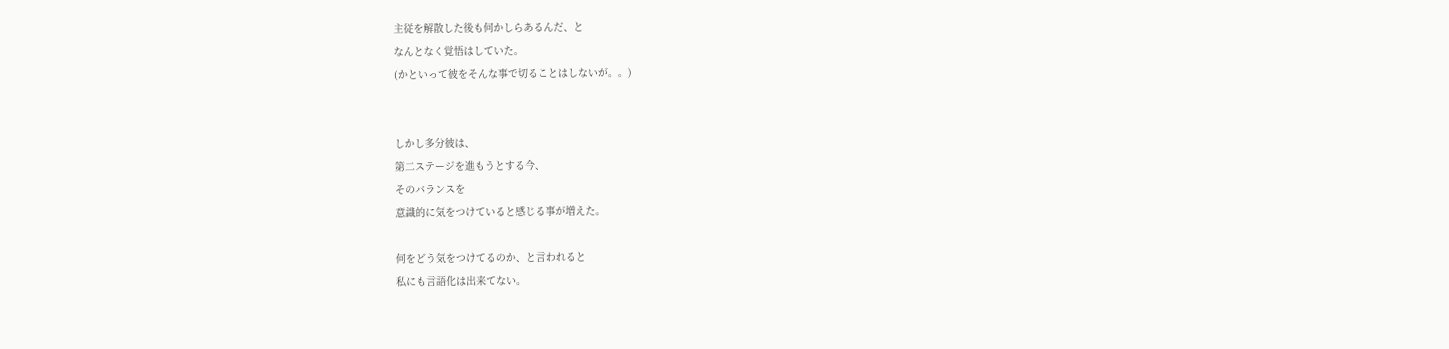主従を解散した後も何かしらあるんだ、と
なんとなく覚悟はしていた。
(かといって彼をそんな事で切ることはしないが。。)


しかし多分彼は、
第二ステージを進もうとする今、
そのバランスを
意識的に気をつけていると感じる事が増えた。

何をどう気をつけてるのか、と言われると
私にも言語化は出来てない。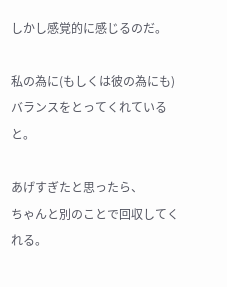しかし感覚的に感じるのだ。

私の為に(もしくは彼の為にも)
バランスをとってくれていると。

あげすぎたと思ったら、
ちゃんと別のことで回収してくれる。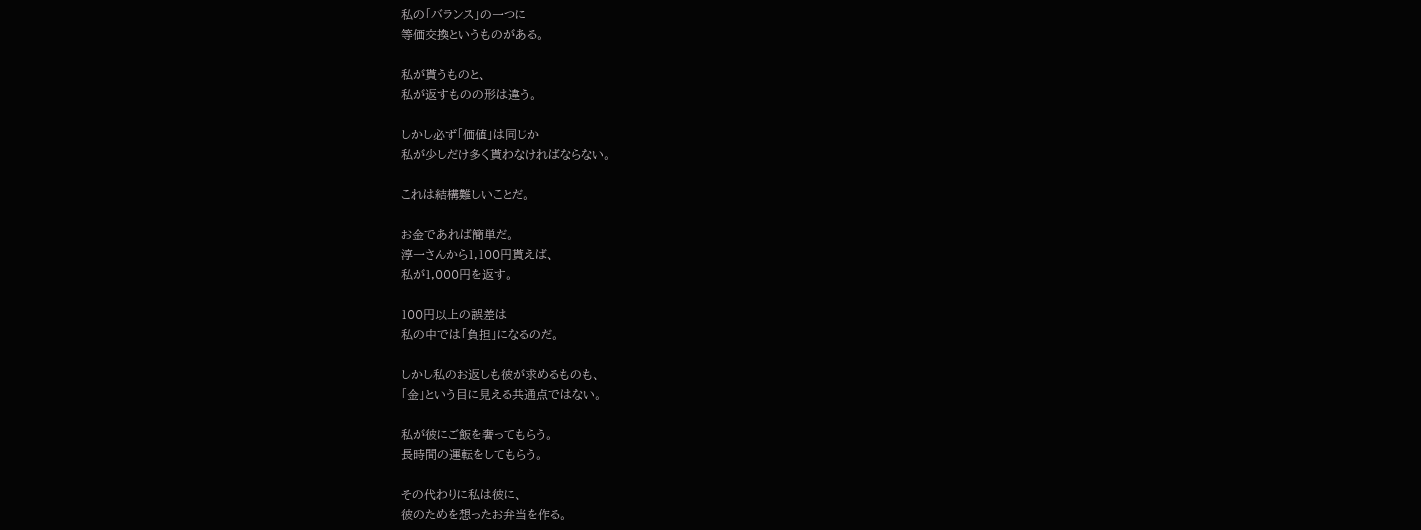私の「バランス」の一つに
等価交換というものがある。

私が貰うものと、
私が返すものの形は違う。

しかし必ず「価値」は同じか
私が少しだけ多く貰わなければならない。

これは結構難しいことだ。

お金であれば簡単だ。
淳一さんから1,100円貰えば、
私が1,000円を返す。

100円以上の誤差は
私の中では「負担」になるのだ。

しかし私のお返しも彼が求めるものも、
「金」という目に見える共通点ではない。

私が彼にご飯を奢ってもらう。
長時間の運転をしてもらう。

その代わりに私は彼に、
彼のためを想ったお弁当を作る。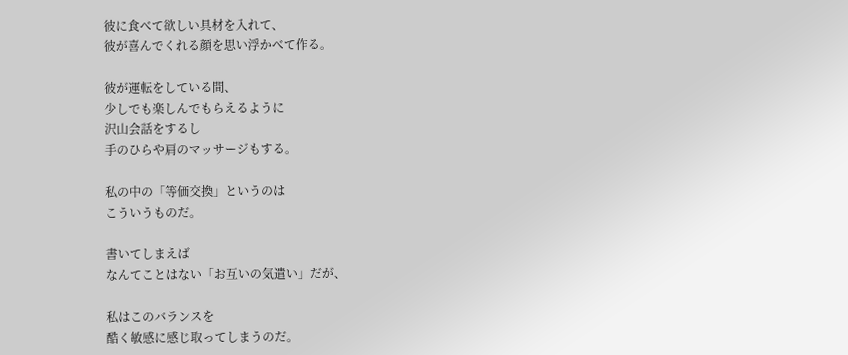彼に食べて欲しい具材を入れて、
彼が喜んでくれる顔を思い浮かべて作る。

彼が運転をしている間、
少しでも楽しんでもらえるように
沢山会話をするし
手のひらや肩のマッサージもする。

私の中の「等価交換」というのは
こういうものだ。

書いてしまえば
なんてことはない「お互いの気遣い」だが、

私はこのバランスを
酷く敏感に感じ取ってしまうのだ。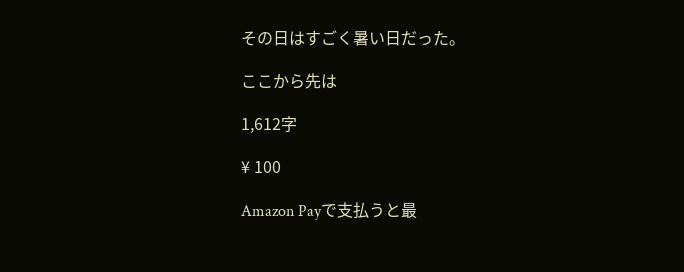その日はすごく暑い日だった。

ここから先は

1,612字

¥ 100

Amazon Payで支払うと最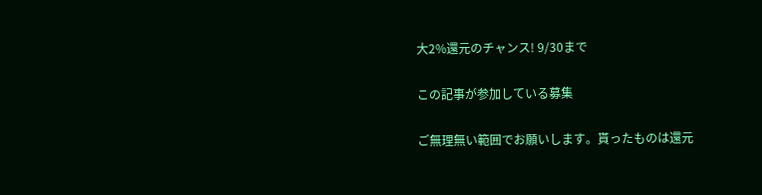大2%還元のチャンス! 9/30まで

この記事が参加している募集

ご無理無い範囲でお願いします。貰ったものは還元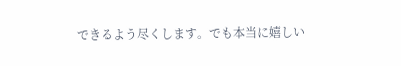できるよう尽くします。でも本当に嬉しい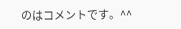のはコメントです。^^